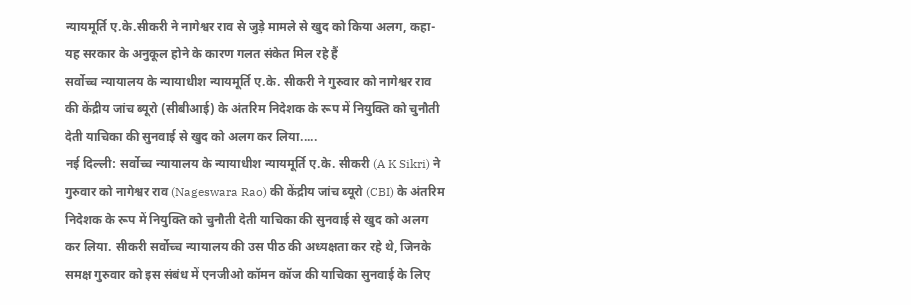न्यायमूर्ति ए.के.सीकरी ने नागेश्वर राव से जुड़े मामले से खुद को किया अलग, कहा- यह सरकार के अनुकूल होने के कारण गलत संकेत मिल रहे हैं
सर्वोच्च न्यायालय के न्यायाधीश न्यायमूर्ति ए.के. सीकरी ने गुरुवार को नागेश्वर राव की केंद्रीय जांच ब्यूरो (सीबीआई) के अंतरिम निदेशक के रूप में नियुक्ति को चुनौती देती याचिका की सुनवाई से खुद को अलग कर लिया.....
नई दिल्ली: सर्वोच्च न्यायालय के न्यायाधीश न्यायमूर्ति ए.के. सीकरी (A K Sikri) ने गुरुवार को नागेश्वर राव (Nageswara Rao) की केंद्रीय जांच ब्यूरो (CBI) के अंतरिम निदेशक के रूप में नियुक्ति को चुनौती देती याचिका की सुनवाई से खुद को अलग कर लिया. सीकरी सर्वोच्च न्यायालय की उस पीठ की अध्यक्षता कर रहे थे, जिनके समक्ष गुरुवार को इस संबंध में एनजीओ कॉमन कॉज की याचिका सुनवाई के लिए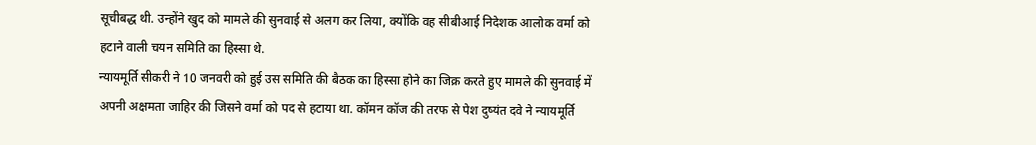सूचीबद्ध थी. उन्होंने खुद को मामले की सुनवाई से अलग कर लिया, क्योंकि वह सीबीआई निदेशक आलोक वर्मा को हटाने वाली चयन समिति का हिस्सा थे.
न्यायमूर्ति सीकरी ने 10 जनवरी को हुई उस समिति की बैठक का हिस्सा होने का जिक्र करते हुए मामले की सुनवाई में अपनी अक्षमता जाहिर की जिसने वर्मा को पद से हटाया था. कॉमन कॉज की तरफ से पेश दुष्यंत दवे ने न्यायमूर्ति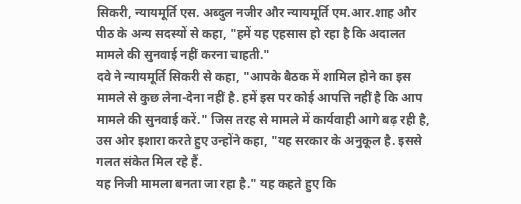सिकरी, न्यायमूर्ति एस. अब्दुल नजीर और न्यायमूर्ति एम.आर.शाह और पीठ के अन्य सदस्यों से कहा, "हमें यह एहसास हो रहा है कि अदालत मामले की सुनवाई नहीं करना चाहती."
दवे ने न्यायमूर्ति सिकरी से कहा, "आपके बैठक में शामिल होने का इस मामले से कुछ लेना-देना नहीं है. हमें इस पर कोई आपत्ति नहीं है कि आप मामले की सुनवाई करें." जिस तरह से मामले में कार्यवाही आगे बढ़ रही है, उस ओर इशारा करते हुए उन्होंने कहा, "यह सरकार के अनुकूल है. इससे गलत संकेत मिल रहे हैं.
यह निजी मामला बनता जा रहा है." यह कहते हुए कि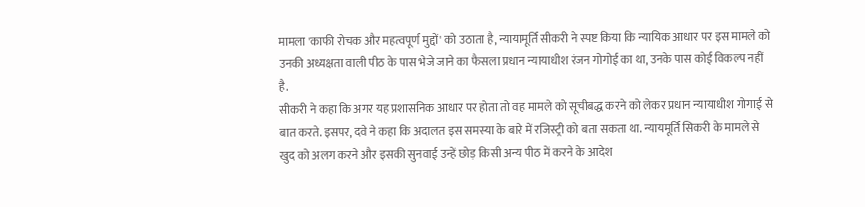मामला 'काफी रोचक और महत्वपूर्ण मुद्दों' को उठाता है, न्यायामूर्ति सीकरी ने स्पष्ट किया कि न्यायिक आधार पर इस मामले को उनकी अध्यक्षता वाली पीठ के पास भेजे जाने का फैसला प्रधान न्यायाधीश रंजन गोगोई का था, उनके पास कोई विकल्प नहीं है.
सीकरी ने कहा कि अगर यह प्रशासनिक आधार पर होता तो वह मामले को सूचीबद्ध करने को लेकर प्रधान न्यायाधीश गोगाई से बात करते. इसपर, दवे ने कहा कि अदालत इस समस्या के बारे में रजिस्ट्री को बता सकता था. न्यायमूर्ति सिकरी के मामले से खुद को अलग करने और इसकी सुनवाई उन्हें छोड़ किसी अन्य पीठ में करने के आदेश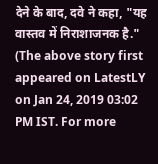देने के बाद, दवे ने कहा, "यह वास्तव में निराशाजनक है."
(The above story first appeared on LatestLY on Jan 24, 2019 03:02 PM IST. For more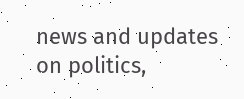news and updates on politics,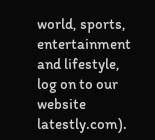world, sports, entertainment and lifestyle, log on to our website latestly.com).